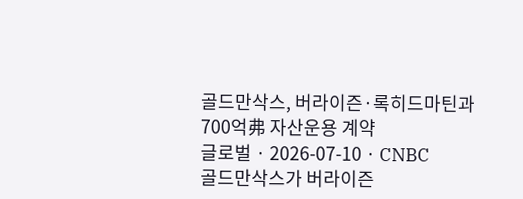골드만삭스, 버라이즌·록히드마틴과 700억弗 자산운용 계약
글로벌 · 2026-07-10 · CNBC
골드만삭스가 버라이즌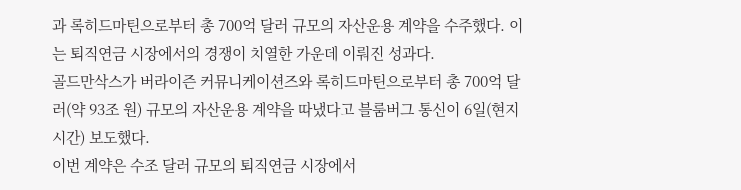과 록히드마틴으로부터 총 700억 달러 규모의 자산운용 계약을 수주했다. 이는 퇴직연금 시장에서의 경쟁이 치열한 가운데 이뤄진 성과다.
골드만삭스가 버라이즌 커뮤니케이션즈와 록히드마틴으로부터 총 700억 달러(약 93조 원) 규모의 자산운용 계약을 따냈다고 블룸버그 통신이 6일(현지시간) 보도했다.
이번 계약은 수조 달러 규모의 퇴직연금 시장에서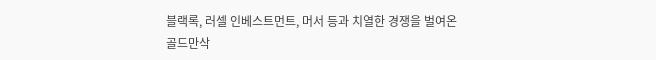블랙록, 러셀 인베스트먼트, 머서 등과 치열한 경쟁을 벌여온 골드만삭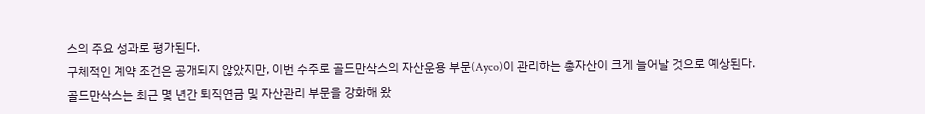스의 주요 성과로 평가된다.
구체적인 계약 조건은 공개되지 않았지만, 이번 수주로 골드만삭스의 자산운용 부문(Ayco)이 관리하는 총자산이 크게 늘어날 것으로 예상된다.
골드만삭스는 최근 몇 년간 퇴직연금 및 자산관리 부문을 강화해 왔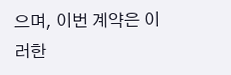으며, 이번 계약은 이러한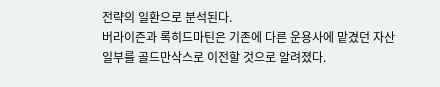전략의 일환으로 분석된다.
버라이즌과 록히드마틴은 기존에 다른 운용사에 맡겼던 자산 일부를 골드만삭스로 이전할 것으로 알려졌다.